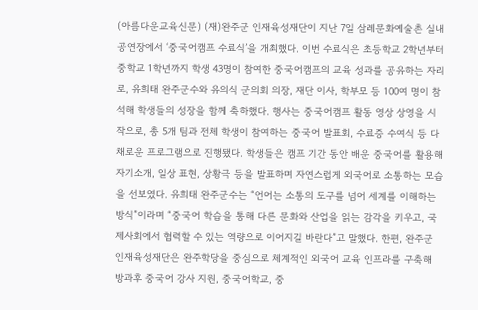(아름다운교육신문) (재)완주군 인재육성재단이 지난 7일 삼례문화예술촌 실내공연장에서 ‘중국어캠프 수료식’을 개최했다. 이번 수료식은 초등학교 2학년부터 중학교 1학년까지 학생 43명이 참여한 중국어캠프의 교육 성과를 공유하는 자리로, 유희태 완주군수와 유의식 군의회 의장, 재단 이사, 학부모 등 100여 명이 참석해 학생들의 성장을 함께 축하했다. 행사는 중국어캠프 활동 영상 상영을 시작으로, 총 5개 팀과 전체 학생이 참여하는 중국어 발표회, 수료증 수여식 등 다채로운 프로그램으로 진행됐다. 학생들은 캠프 기간 동안 배운 중국어를 활용해 자기소개, 일상 표현, 상황극 등을 발표하며 자연스럽게 외국어로 소통하는 모습을 선보였다. 유희태 완주군수는 “언어는 소통의 도구를 넘어 세계를 이해하는 방식”이라며 “중국어 학습을 통해 다른 문화와 산업을 읽는 감각을 키우고, 국제사회에서 협력할 수 있는 역량으로 이어지길 바란다”고 말했다. 한편, 완주군 인재육성재단은 완주학당을 중심으로 체계적인 외국어 교육 인프라를 구축해 방과후 중국어 강사 지원, 중국어학교, 중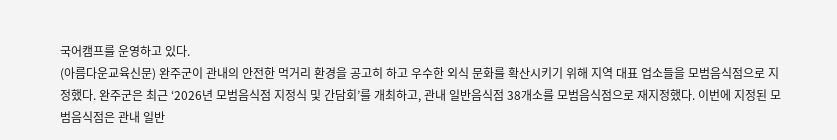국어캠프를 운영하고 있다.
(아름다운교육신문) 완주군이 관내의 안전한 먹거리 환경을 공고히 하고 우수한 외식 문화를 확산시키기 위해 지역 대표 업소들을 모범음식점으로 지정했다. 완주군은 최근 ‘2026년 모범음식점 지정식 및 간담회’를 개최하고, 관내 일반음식점 38개소를 모범음식점으로 재지정했다. 이번에 지정된 모범음식점은 관내 일반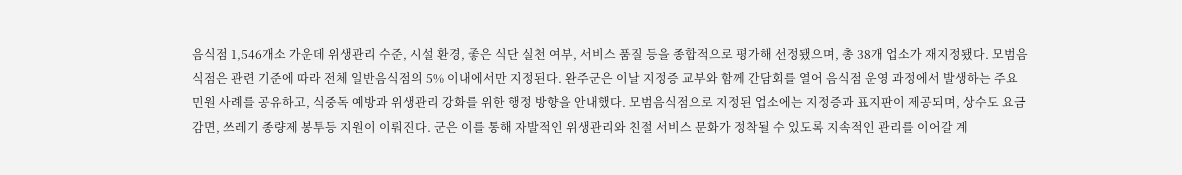음식점 1,546개소 가운데 위생관리 수준, 시설 환경, 좋은 식단 실천 여부, 서비스 품질 등을 종합적으로 평가해 선정됐으며, 총 38개 업소가 재지정됐다. 모범음식점은 관련 기준에 따라 전체 일반음식점의 5% 이내에서만 지정된다. 완주군은 이날 지정증 교부와 함께 간담회를 열어 음식점 운영 과정에서 발생하는 주요 민원 사례를 공유하고, 식중독 예방과 위생관리 강화를 위한 행정 방향을 안내했다. 모범음식점으로 지정된 업소에는 지정증과 표지판이 제공되며, 상수도 요금 감면, 쓰레기 종량제 봉투등 지원이 이뤄진다. 군은 이를 통해 자발적인 위생관리와 친절 서비스 문화가 정착될 수 있도록 지속적인 관리를 이어갈 계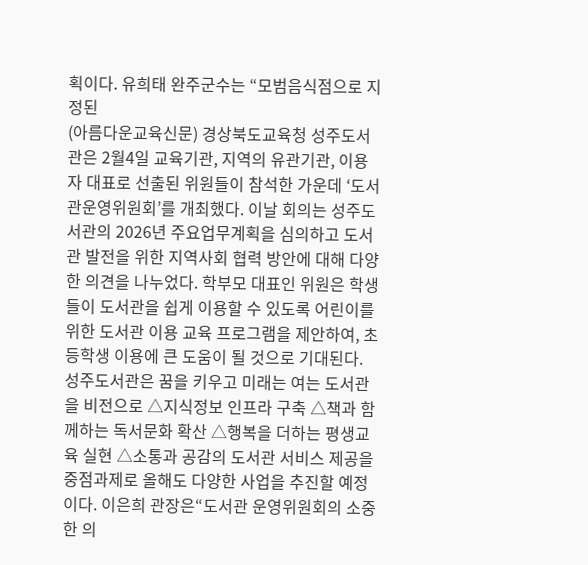획이다. 유희태 완주군수는 “모범음식점으로 지정된
(아름다운교육신문) 경상북도교육청 성주도서관은 2월4일 교육기관, 지역의 유관기관, 이용자 대표로 선출된 위원들이 참석한 가운데 ‘도서관운영위원회’를 개최했다. 이날 회의는 성주도서관의 2026년 주요업무계획을 심의하고 도서관 발전을 위한 지역사회 협력 방안에 대해 다양한 의견을 나누었다. 학부모 대표인 위원은 학생들이 도서관을 쉽게 이용할 수 있도록 어린이를 위한 도서관 이용 교육 프로그램을 제안하여, 초등학생 이용에 큰 도움이 될 것으로 기대된다. 성주도서관은 꿈을 키우고 미래는 여는 도서관을 비전으로 △지식정보 인프라 구축 △책과 함께하는 독서문화 확산 △행복을 더하는 평생교육 실현 △소통과 공감의 도서관 서비스 제공을 중점과제로 올해도 다양한 사업을 추진할 예정이다. 이은희 관장은“도서관 운영위원회의 소중한 의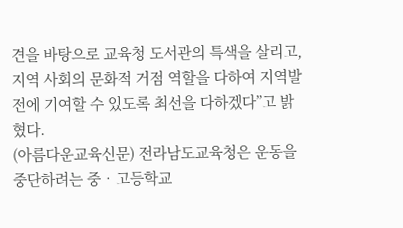견을 바탕으로 교육청 도서관의 특색을 살리고, 지역 사회의 문화적 거점 역할을 다하여 지역발전에 기여할 수 있도록 최선을 다하겠다”고 밝혔다.
(아름다운교육신문) 전라남도교육청은 운동을 중단하려는 중‧고등학교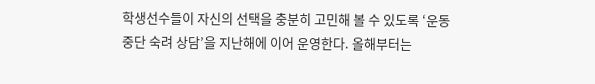학생선수들이 자신의 선택을 충분히 고민해 볼 수 있도록 ‘운동 중단 숙려 상담’을 지난해에 이어 운영한다. 올해부터는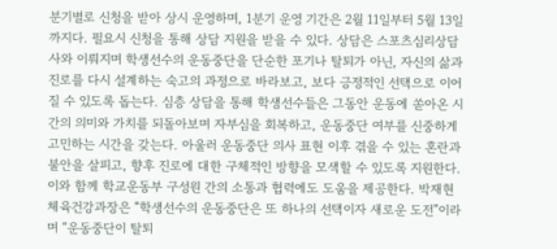분기별로 신청을 받아 상시 운영하며, 1분기 운영 기간은 2월 11일부터 5월 13일까지다. 필요시 신청을 통해 상담 지원을 받을 수 있다. 상담은 스포츠심리상담사와 이뤄지며 학생선수의 운동중단을 단순한 포기나 탈퇴가 아닌, 자신의 삶과 진로를 다시 설계하는 숙고의 과정으로 바라보고, 보다 긍정적인 선택으로 이어질 수 있도록 돕는다. 심층 상담을 통해 학생선수들은 그동안 운동에 쏟아온 시간의 의미와 가치를 되돌아보며 자부심을 회복하고, 운동중단 여부를 신중하게 고민하는 시간을 갖는다. 아울러 운동중단 의사 표현 이후 겪을 수 있는 혼란과 불안을 살피고, 향후 진로에 대한 구체적인 방향을 모색할 수 있도록 지원한다. 이와 함께 학교운동부 구성원 간의 소통과 협력에도 도움을 제공한다. 박재현 체육건강과장은 “학생선수의 운동중단은 또 하나의 선택이자 새로운 도전”이라며 “운동중단이 탈퇴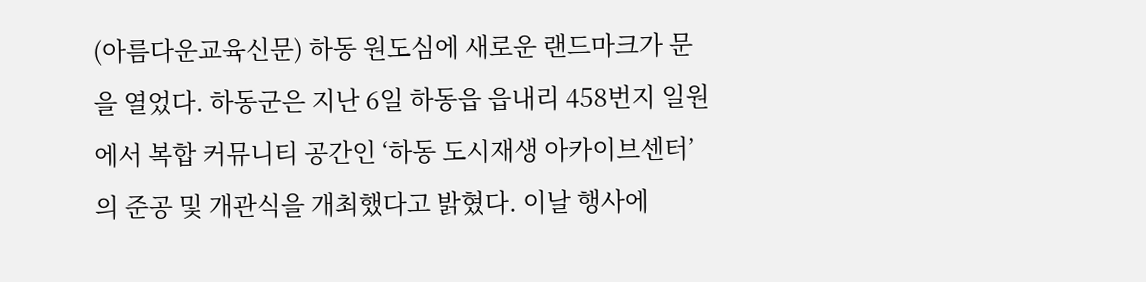(아름다운교육신문) 하동 원도심에 새로운 랜드마크가 문을 열었다. 하동군은 지난 6일 하동읍 읍내리 458번지 일원에서 복합 커뮤니티 공간인 ‘하동 도시재생 아카이브센터’의 준공 및 개관식을 개최했다고 밝혔다. 이날 행사에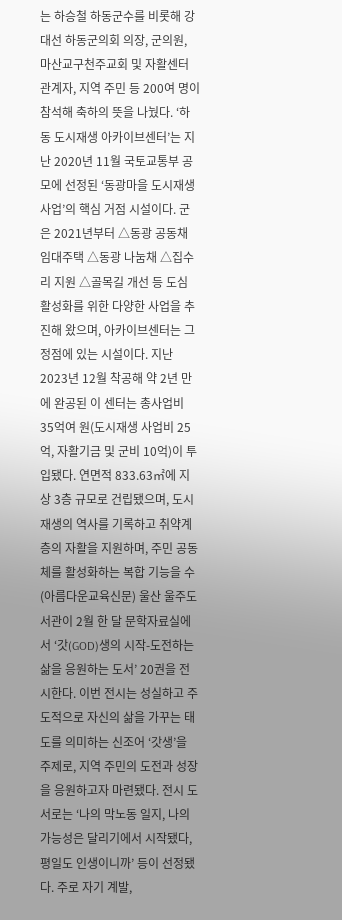는 하승철 하동군수를 비롯해 강대선 하동군의회 의장, 군의원, 마산교구천주교회 및 자활센터 관계자, 지역 주민 등 200여 명이 참석해 축하의 뜻을 나눴다. ‘하동 도시재생 아카이브센터’는 지난 2020년 11월 국토교통부 공모에 선정된 ‘동광마을 도시재생사업’의 핵심 거점 시설이다. 군은 2021년부터 △동광 공동채 임대주택 △동광 나눔채 △집수리 지원 △골목길 개선 등 도심 활성화를 위한 다양한 사업을 추진해 왔으며, 아카이브센터는 그 정점에 있는 시설이다. 지난 2023년 12월 착공해 약 2년 만에 완공된 이 센터는 총사업비 35억여 원(도시재생 사업비 25억, 자활기금 및 군비 10억)이 투입됐다. 연면적 833.63㎡에 지상 3층 규모로 건립됐으며, 도시재생의 역사를 기록하고 취약계층의 자활을 지원하며, 주민 공동체를 활성화하는 복합 기능을 수
(아름다운교육신문) 울산 울주도서관이 2월 한 달 문학자료실에서 ‘갓(GOD)생의 시작-도전하는 삶을 응원하는 도서’ 20권을 전시한다. 이번 전시는 성실하고 주도적으로 자신의 삶을 가꾸는 태도를 의미하는 신조어 ‘갓생’을 주제로, 지역 주민의 도전과 성장을 응원하고자 마련됐다. 전시 도서로는 ‘나의 막노동 일지, 나의 가능성은 달리기에서 시작됐다, 평일도 인생이니까’ 등이 선정됐다. 주로 자기 계발,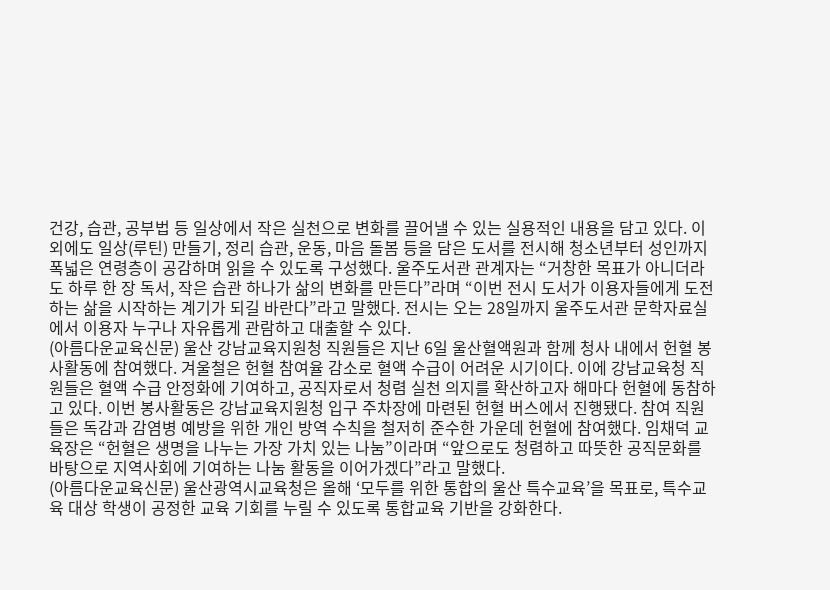건강, 습관, 공부법 등 일상에서 작은 실천으로 변화를 끌어낼 수 있는 실용적인 내용을 담고 있다. 이 외에도 일상(루틴) 만들기, 정리 습관, 운동, 마음 돌봄 등을 담은 도서를 전시해 청소년부터 성인까지 폭넓은 연령층이 공감하며 읽을 수 있도록 구성했다. 울주도서관 관계자는 “거창한 목표가 아니더라도 하루 한 장 독서, 작은 습관 하나가 삶의 변화를 만든다”라며 “이번 전시 도서가 이용자들에게 도전하는 삶을 시작하는 계기가 되길 바란다”라고 말했다. 전시는 오는 28일까지 울주도서관 문학자료실에서 이용자 누구나 자유롭게 관람하고 대출할 수 있다.
(아름다운교육신문) 울산 강남교육지원청 직원들은 지난 6일 울산혈액원과 함께 청사 내에서 헌혈 봉사활동에 참여했다. 겨울철은 헌혈 참여율 감소로 혈액 수급이 어려운 시기이다. 이에 강남교육청 직원들은 혈액 수급 안정화에 기여하고, 공직자로서 청렴 실천 의지를 확산하고자 해마다 헌혈에 동참하고 있다. 이번 봉사활동은 강남교육지원청 입구 주차장에 마련된 헌혈 버스에서 진행됐다. 참여 직원들은 독감과 감염병 예방을 위한 개인 방역 수칙을 철저히 준수한 가운데 헌혈에 참여했다. 임채덕 교육장은 “헌혈은 생명을 나누는 가장 가치 있는 나눔”이라며 “앞으로도 청렴하고 따뜻한 공직문화를 바탕으로 지역사회에 기여하는 나눔 활동을 이어가겠다”라고 말했다.
(아름다운교육신문) 울산광역시교육청은 올해 ‘모두를 위한 통합의 울산 특수교육’을 목표로, 특수교육 대상 학생이 공정한 교육 기회를 누릴 수 있도록 통합교육 기반을 강화한다.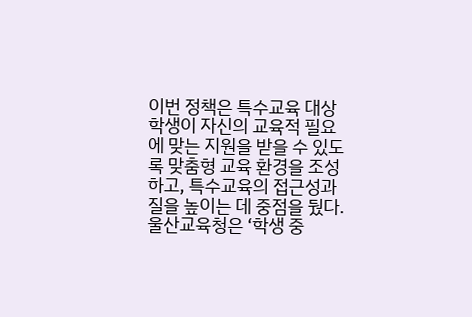이번 정책은 특수교육 대상 학생이 자신의 교육적 필요에 맞는 지원을 받을 수 있도록 맞춤형 교육 환경을 조성하고, 특수교육의 접근성과 질을 높이는 데 중점을 뒀다. 울산교육청은 ‘학생 중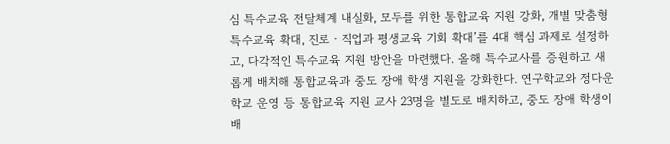심 특수교육 전달체계 내실화, 모두를 위한 통합교육 지원 강화, 개별 맞춤형 특수교육 확대, 진로‧직업과 평생교육 기회 확대’를 4대 핵심 과제로 설정하고, 다각적인 특수교육 지원 방안을 마련했다. 올해 특수교사를 증원하고 새롭게 배치해 통합교육과 중도 장애 학생 지원을 강화한다. 연구학교와 정다운학교 운영 등 통합교육 지원 교사 23명을 별도로 배치하고, 중도 장애 학생이 배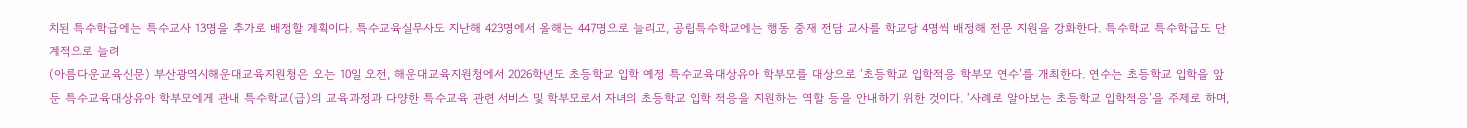치된 특수학급에는 특수교사 13명을 추가로 배정할 계획이다. 특수교육실무사도 지난해 423명에서 올해는 447명으로 늘리고, 공립특수학교에는 행동 중재 전담 교사를 학교당 4명씩 배정해 전문 지원을 강화한다. 특수학교 특수학급도 단계적으로 늘려
(아름다운교육신문) 부산광역시해운대교육지원청은 오는 10일 오전, 해운대교육지원청에서 2026학년도 초등학교 입학 예정 특수교육대상유아 학부모를 대상으로 ‘초등학교 입학적응 학부모 연수’를 개최한다. 연수는 초등학교 입학을 앞둔 특수교육대상유아 학부모에게 관내 특수학교(급)의 교육과정과 다양한 특수교육 관련 서비스 및 학부모로서 자녀의 초등학교 입학 적응을 지원하는 역할 등을 안내하기 위한 것이다. ‘사례로 알아보는 초등학교 입학적응’을 주제로 하며,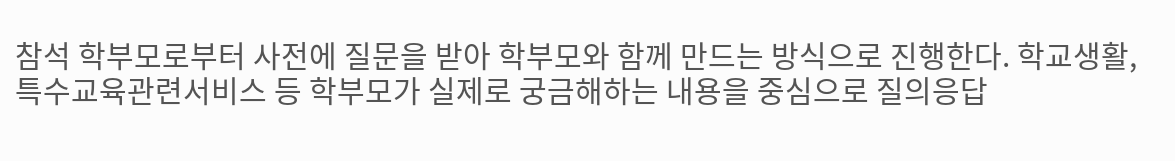참석 학부모로부터 사전에 질문을 받아 학부모와 함께 만드는 방식으로 진행한다. 학교생활, 특수교육관련서비스 등 학부모가 실제로 궁금해하는 내용을 중심으로 질의응답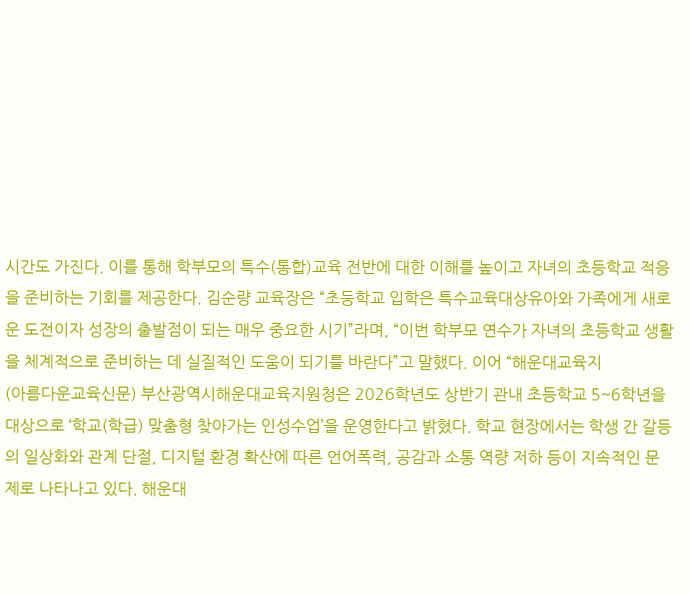시간도 가진다. 이를 통해 학부모의 특수(통합)교육 전반에 대한 이해를 높이고 자녀의 초등학교 적응을 준비하는 기회를 제공한다. 김순량 교육장은 “초등학교 입학은 특수교육대상유아와 가족에게 새로운 도전이자 성장의 출발점이 되는 매우 중요한 시기”라며, “이번 학부모 연수가 자녀의 초등학교 생활을 체계적으로 준비하는 데 실질적인 도움이 되기를 바란다”고 말했다. 이어 “해운대교육지
(아름다운교육신문) 부산광역시해운대교육지원청은 2026학년도 상반기 관내 초등학교 5~6학년을 대상으로 ‘학교(학급) 맞춤형 찾아가는 인성수업’을 운영한다고 밝혔다. 학교 현장에서는 학생 간 갈등의 일상화와 관계 단절, 디지털 환경 확산에 따른 언어폭력, 공감과 소통 역량 저하 등이 지속적인 문제로 나타나고 있다. 해운대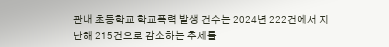관내 초등학교 학교폭력 발생 건수는 2024년 222건에서 지난해 215건으로 감소하는 추세를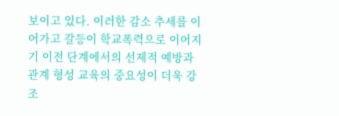보이고 있다. 이러한 감소 추세를 이어가고 갈등이 학교폭력으로 이어지기 이전 단계에서의 선제적 예방과 관계 형성 교육의 중요성이 더욱 강조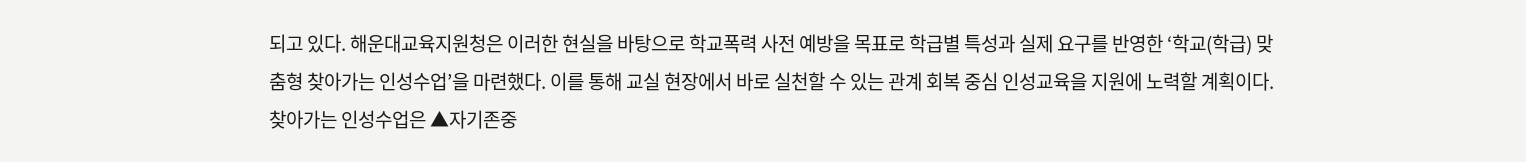되고 있다. 해운대교육지원청은 이러한 현실을 바탕으로 학교폭력 사전 예방을 목표로 학급별 특성과 실제 요구를 반영한 ‘학교(학급) 맞춤형 찾아가는 인성수업’을 마련했다. 이를 통해 교실 현장에서 바로 실천할 수 있는 관계 회복 중심 인성교육을 지원에 노력할 계획이다. 찾아가는 인성수업은 ▲자기존중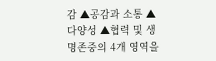감 ▲공감과 소통 ▲다양성 ▲협력 및 생명존중의 4개 영역을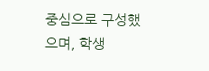중심으로 구성했으며, 학생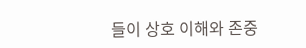들이 상호 이해와 존중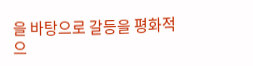을 바탕으로 갈등을 평화적으